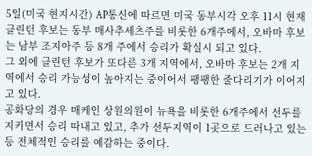5일(미국 현지시간) AP통신에 따르면 미국 동부시각 오후 11시 현재 클린턴 후보는 동부 매사추세츠주를 비롯한 6개주에서, 오바마 후보는 남부 조지아주 등 8개 주에서 승리가 확실시 되고 있다.
그 외에 클린턴 후보가 또다른 3개 지역에서, 오바마 후보는 2개 지역에서 승리 가능성이 높아지는 중이어서 팽팽한 줄다리기가 이어지고 있다.
공화당의 경우 매케인 상원의원이 뉴욕을 비롯한 6개주에서 선두를 지키면서 승리 따내고 있고, 추가 선두지역이 1곳으로 드러나고 있는 등 전체적인 승리를 예감하는 중이다.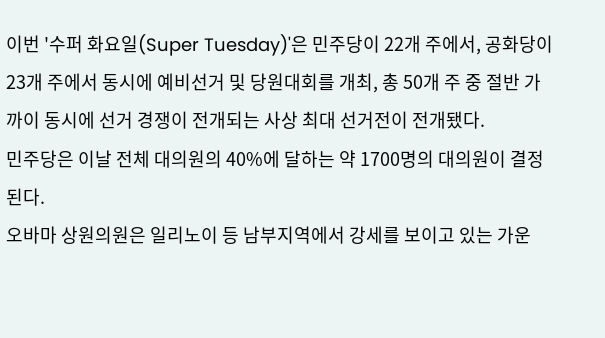이번 '수퍼 화요일(Super Tuesday)'은 민주당이 22개 주에서, 공화당이 23개 주에서 동시에 예비선거 및 당원대회를 개최, 총 50개 주 중 절반 가까이 동시에 선거 경쟁이 전개되는 사상 최대 선거전이 전개됐다.
민주당은 이날 전체 대의원의 40%에 달하는 약 1700명의 대의원이 결정된다.
오바마 상원의원은 일리노이 등 남부지역에서 강세를 보이고 있는 가운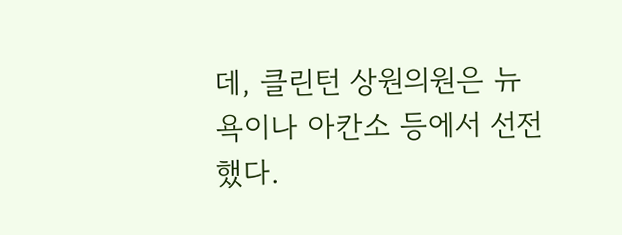데, 클린턴 상원의원은 뉴욕이나 아칸소 등에서 선전했다.